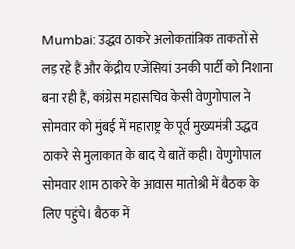Mumbai: उद्धव ठाकरे अलोकतांत्रिक ताकतों से लड़ रहे हैं और केंद्रीय एजेंसियां उनकी पार्टी को निशाना बना रही हैं, कांग्रेस महासचिव केसी वेणुगोपाल ने सोमवार को मुंबई में महाराष्ट्र के पूर्व मुख्यमंत्री उद्धव ठाकरे से मुलाकात के बाद ये बातें कही। वेणुगोपाल सोमवार शाम ठाकरे के आवास मातोश्री में बैठक के लिए पहुंचे। बैठक में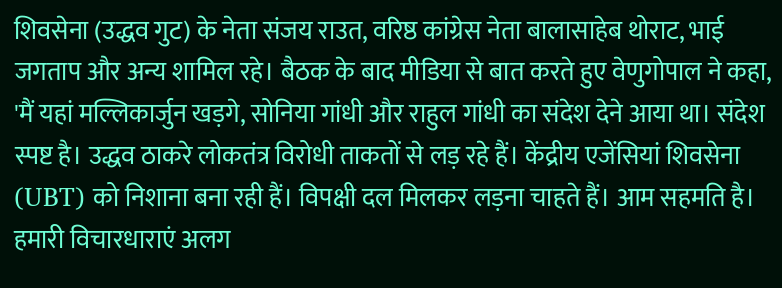शिवसेना (उद्धव गुट) के नेता संजय राउत, वरिष्ठ कांग्रेस नेता बालासाहेब थोराट, भाई जगताप और अन्य शामिल रहे। बैठक के बाद मीडिया से बात करते हुए वेणुगोपाल ने कहा, 'मैं यहां मल्लिकार्जुन खड़गे, सोनिया गांधी और राहुल गांधी का संदेश देने आया था। संदेश स्पष्ट है। उद्धव ठाकरे लोकतंत्र विरोधी ताकतों से लड़ रहे हैं। केंद्रीय एजेंसियां शिवसेना (UBT) को निशाना बना रही हैं। विपक्षी दल मिलकर लड़ना चाहते हैं। आम सहमति है। हमारी विचारधाराएं अलग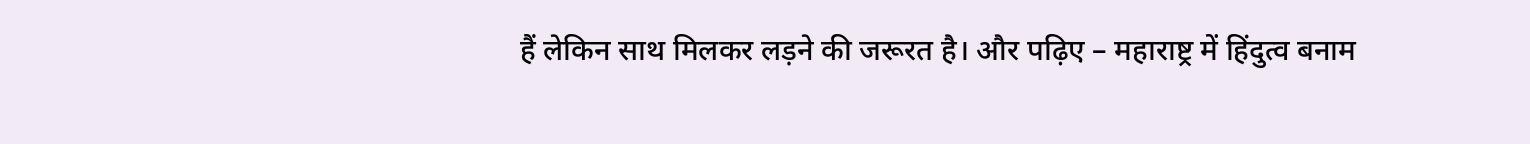हैं लेकिन साथ मिलकर लड़ने की जरूरत है। और पढ़िए – महाराष्ट्र में हिंदुत्व बनाम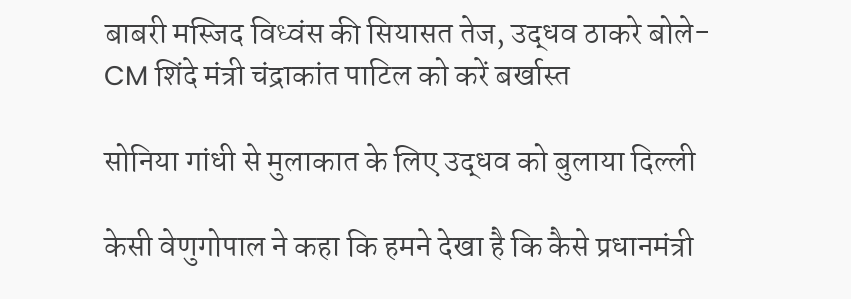बाबरी मस्जिद विध्वंस की सियासत तेज, उद्धव ठाकरे बोले- CM शिंदे मंत्री चंद्राकांत पाटिल को करें बर्खास्त

सोनिया गांधी से मुलाकात के लिए उद्धव को बुलाया दिल्ली

केसी वेणुगोपाल ने कहा कि हमने देखा है कि कैसे प्रधानमंत्री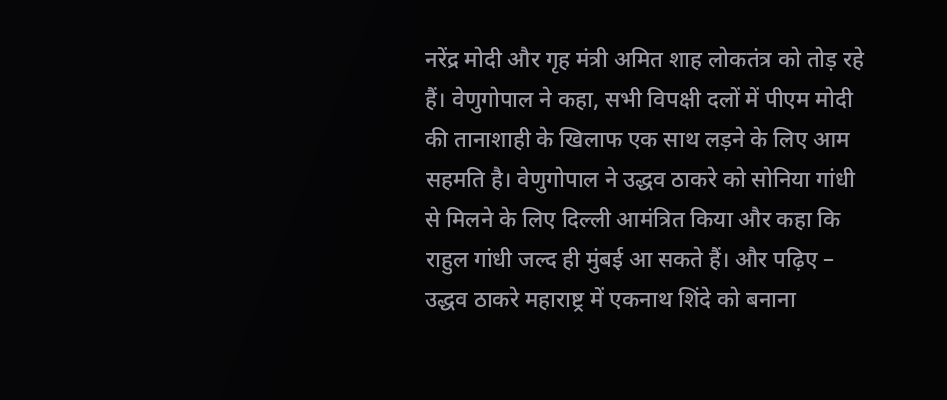नरेंद्र मोदी और गृह मंत्री अमित शाह लोकतंत्र को तोड़ रहे हैं। वेणुगोपाल ने कहा, सभी विपक्षी दलों में पीएम मोदी की तानाशाही के खिलाफ एक साथ लड़ने के लिए आम सहमति है। वेणुगोपाल ने उद्धव ठाकरे को सोनिया गांधी से मिलने के लिए दिल्ली आमंत्रित किया और कहा कि राहुल गांधी जल्द ही मुंबई आ सकते हैं। और पढ़िए – उद्धव ठाकरे महाराष्ट्र में एकनाथ शिंदे को बनाना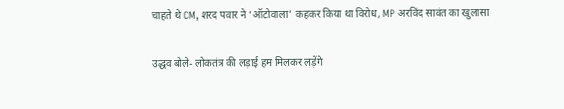चाहते थे CM, शरद पवार ने ‘ऑटोवाला’ कहकर किया था विरोध, MP अरविंद सावंत का खुलासा

उद्धव बोले- लोकतंत्र की लड़ाई हम मिलकर लड़ेंगे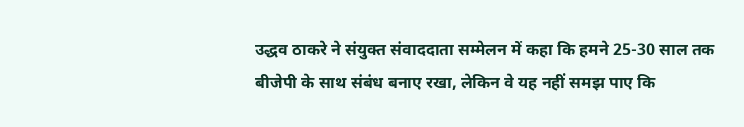उद्धव ठाकरे ने संयुक्त संवाददाता सम्मेलन में कहा कि हमने 25-30 साल तक बीजेपी के साथ संबंध बनाए रखा, लेकिन वे यह नहीं समझ पाए कि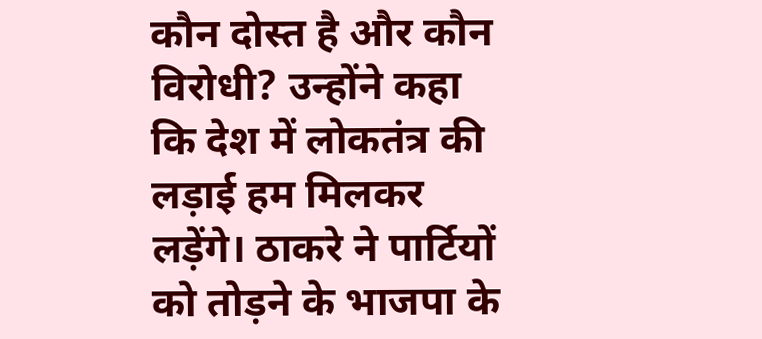कौन दोस्त है और कौन विरोधी? उन्होंने कहा कि देश में लोकतंत्र की लड़ाई हम मिलकर लड़ेंगे। ठाकरे ने पार्टियों को तोड़ने के भाजपा के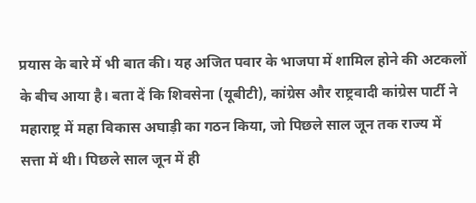प्रयास के बारे में भी बात की। यह अजित पवार के भाजपा में शामिल होने की अटकलों के बीच आया है। बता दें कि शिवसेना (यूबीटी), कांग्रेस और राष्ट्रवादी कांग्रेस पार्टी ने महाराष्ट्र में महा विकास अघाड़ी का गठन किया, जो पिछले साल जून तक राज्य में सत्ता में थी। पिछले साल जून में ही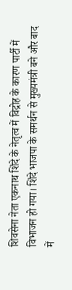शिवसेना नेता एकनाथ शिंदे के नेतृत्व में विद्रोह के कारण पार्टी में विभाजन हो गया। शिंदे भाजपा के समर्थन से मुख्यमंत्री बने और बाद में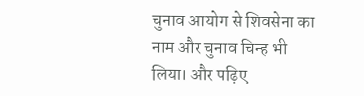चुनाव आयोग से शिवसेना का नाम और चुनाव चिन्ह भी लिया। और पढ़िए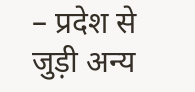– प्रदेश से जुड़ी अन्य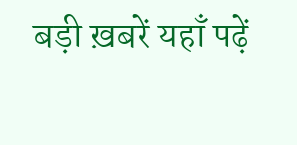बड़ी ख़बरें यहाँ पढ़ें